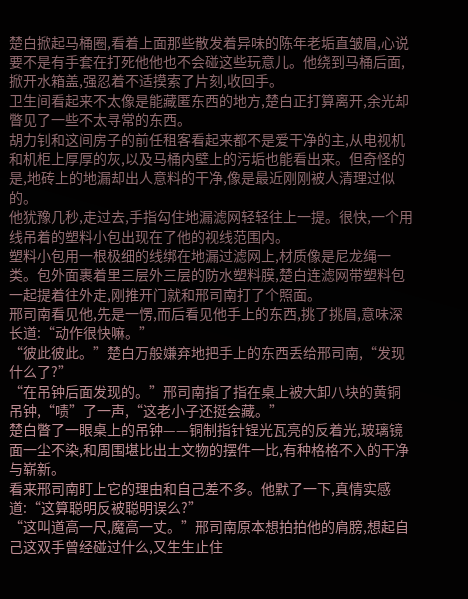楚白掀起马桶圈,看着上面那些散发着异味的陈年老垢直皱眉,心说要不是有手套在打死他他也不会碰这些玩意儿。他绕到马桶后面,掀开水箱盖,强忍着不适摸索了片刻,收回手。
卫生间看起来不太像是能藏匿东西的地方,楚白正打算离开,余光却瞥见了一些不太寻常的东西。
胡力钊和这间房子的前任租客看起来都不是爱干净的主,从电视机和机柜上厚厚的灰,以及马桶内壁上的污垢也能看出来。但奇怪的是,地砖上的地漏却出人意料的干净,像是最近刚刚被人清理过似的。
他犹豫几秒,走过去,手指勾住地漏滤网轻轻往上一提。很快,一个用线吊着的塑料小包出现在了他的视线范围内。
塑料小包用一根极细的线绑在地漏过滤网上,材质像是尼龙绳一类。包外面裹着里三层外三层的防水塑料膜,楚白连滤网带塑料包一起提着往外走,刚推开门就和邢司南打了个照面。
邢司南看见他,先是一愣,而后看见他手上的东西,挑了挑眉,意味深长道:“动作很快嘛。”
“彼此彼此。”楚白万般嫌弃地把手上的东西丢给邢司南,“发现什么了?”
“在吊钟后面发现的。”邢司南指了指在桌上被大卸八块的黄铜吊钟,“啧”了一声,“这老小子还挺会藏。”
楚白瞥了一眼桌上的吊钟——铜制指针锃光瓦亮的反着光,玻璃镜面一尘不染,和周围堪比出土文物的摆件一比,有种格格不入的干净与崭新。
看来邢司南盯上它的理由和自己差不多。他默了一下,真情实感道:“这算聪明反被聪明误么?”
“这叫道高一尺,魔高一丈。”邢司南原本想拍拍他的肩膀,想起自己这双手曾经碰过什么,又生生止住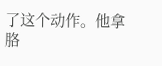了这个动作。他拿胳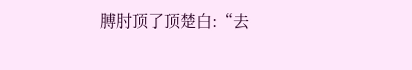膊肘顶了顶楚白:“去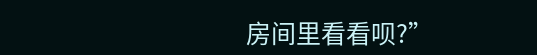房间里看看呗?”